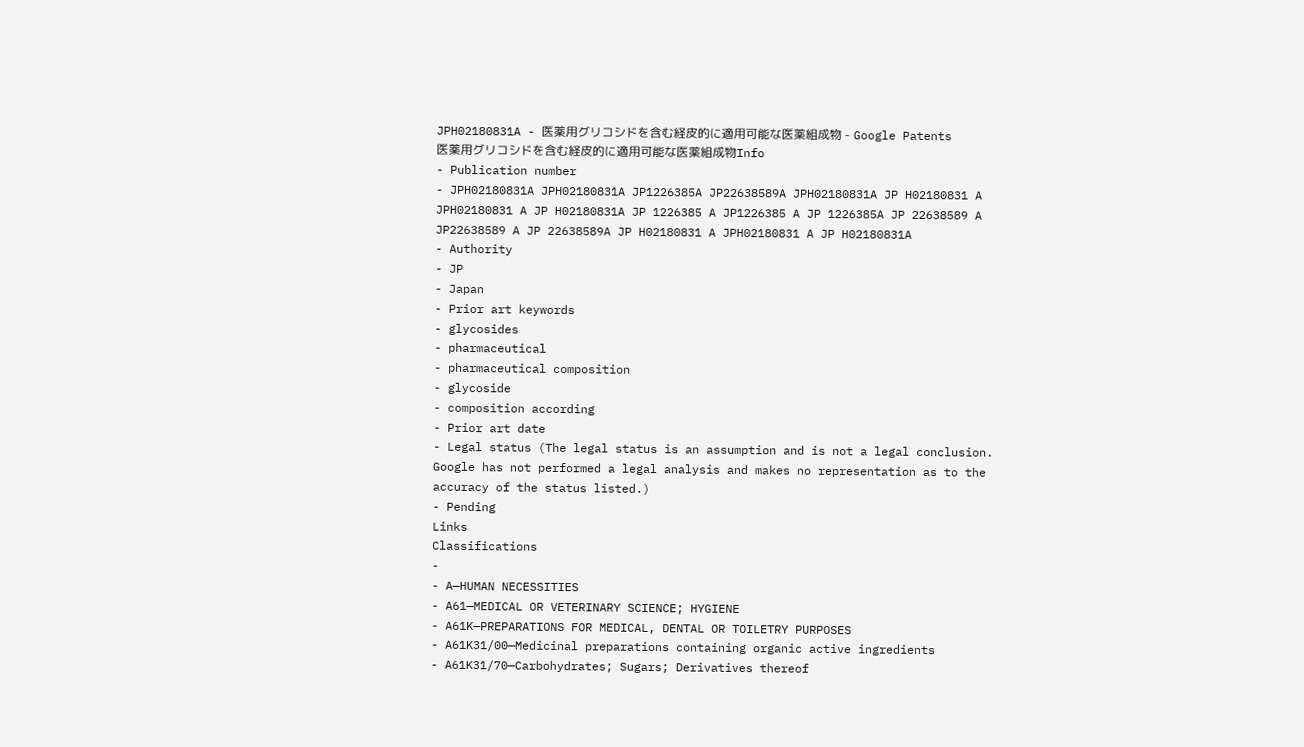JPH02180831A - 医薬用グリコシドを含む経皮的に適用可能な医薬組成物 - Google Patents
医薬用グリコシドを含む経皮的に適用可能な医薬組成物Info
- Publication number
- JPH02180831A JPH02180831A JP1226385A JP22638589A JPH02180831A JP H02180831 A JPH02180831 A JP H02180831A JP 1226385 A JP1226385 A JP 1226385A JP 22638589 A JP22638589 A JP 22638589A JP H02180831 A JPH02180831 A JP H02180831A
- Authority
- JP
- Japan
- Prior art keywords
- glycosides
- pharmaceutical
- pharmaceutical composition
- glycoside
- composition according
- Prior art date
- Legal status (The legal status is an assumption and is not a legal conclusion. Google has not performed a legal analysis and makes no representation as to the accuracy of the status listed.)
- Pending
Links
Classifications
-
- A—HUMAN NECESSITIES
- A61—MEDICAL OR VETERINARY SCIENCE; HYGIENE
- A61K—PREPARATIONS FOR MEDICAL, DENTAL OR TOILETRY PURPOSES
- A61K31/00—Medicinal preparations containing organic active ingredients
- A61K31/70—Carbohydrates; Sugars; Derivatives thereof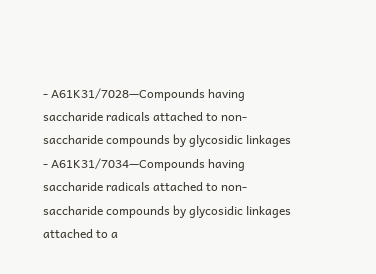- A61K31/7028—Compounds having saccharide radicals attached to non-saccharide compounds by glycosidic linkages
- A61K31/7034—Compounds having saccharide radicals attached to non-saccharide compounds by glycosidic linkages attached to a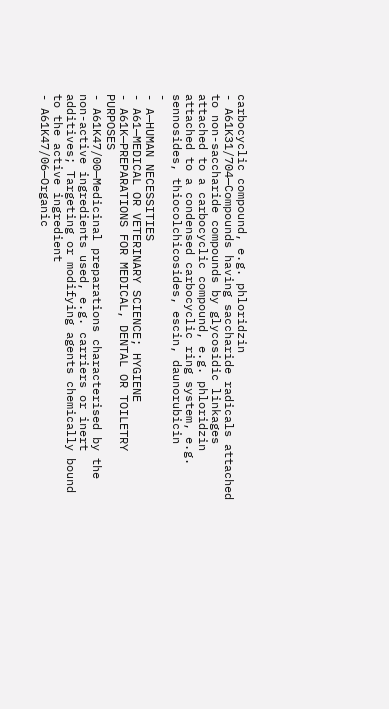carbocyclic compound, e.g. phloridzin
- A61K31/704—Compounds having saccharide radicals attached to non-saccharide compounds by glycosidic linkages attached to a carbocyclic compound, e.g. phloridzin attached to a condensed carbocyclic ring system, e.g. sennosides, thiocolchicosides, escin, daunorubicin
-
- A—HUMAN NECESSITIES
- A61—MEDICAL OR VETERINARY SCIENCE; HYGIENE
- A61K—PREPARATIONS FOR MEDICAL, DENTAL OR TOILETRY PURPOSES
- A61K47/00—Medicinal preparations characterised by the non-active ingredients used, e.g. carriers or inert additives; Targeting or modifying agents chemically bound to the active ingredient
- A61K47/06—Organic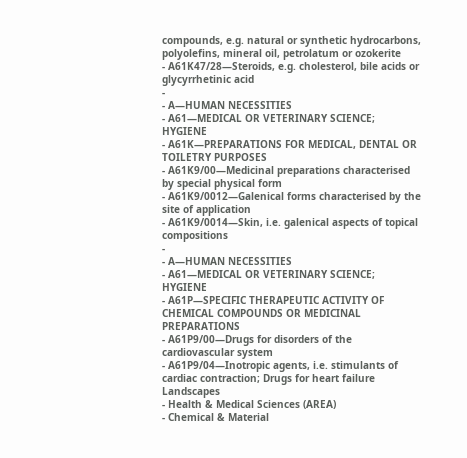compounds, e.g. natural or synthetic hydrocarbons, polyolefins, mineral oil, petrolatum or ozokerite
- A61K47/28—Steroids, e.g. cholesterol, bile acids or glycyrrhetinic acid
-
- A—HUMAN NECESSITIES
- A61—MEDICAL OR VETERINARY SCIENCE; HYGIENE
- A61K—PREPARATIONS FOR MEDICAL, DENTAL OR TOILETRY PURPOSES
- A61K9/00—Medicinal preparations characterised by special physical form
- A61K9/0012—Galenical forms characterised by the site of application
- A61K9/0014—Skin, i.e. galenical aspects of topical compositions
-
- A—HUMAN NECESSITIES
- A61—MEDICAL OR VETERINARY SCIENCE; HYGIENE
- A61P—SPECIFIC THERAPEUTIC ACTIVITY OF CHEMICAL COMPOUNDS OR MEDICINAL PREPARATIONS
- A61P9/00—Drugs for disorders of the cardiovascular system
- A61P9/04—Inotropic agents, i.e. stimulants of cardiac contraction; Drugs for heart failure
Landscapes
- Health & Medical Sciences (AREA)
- Chemical & Material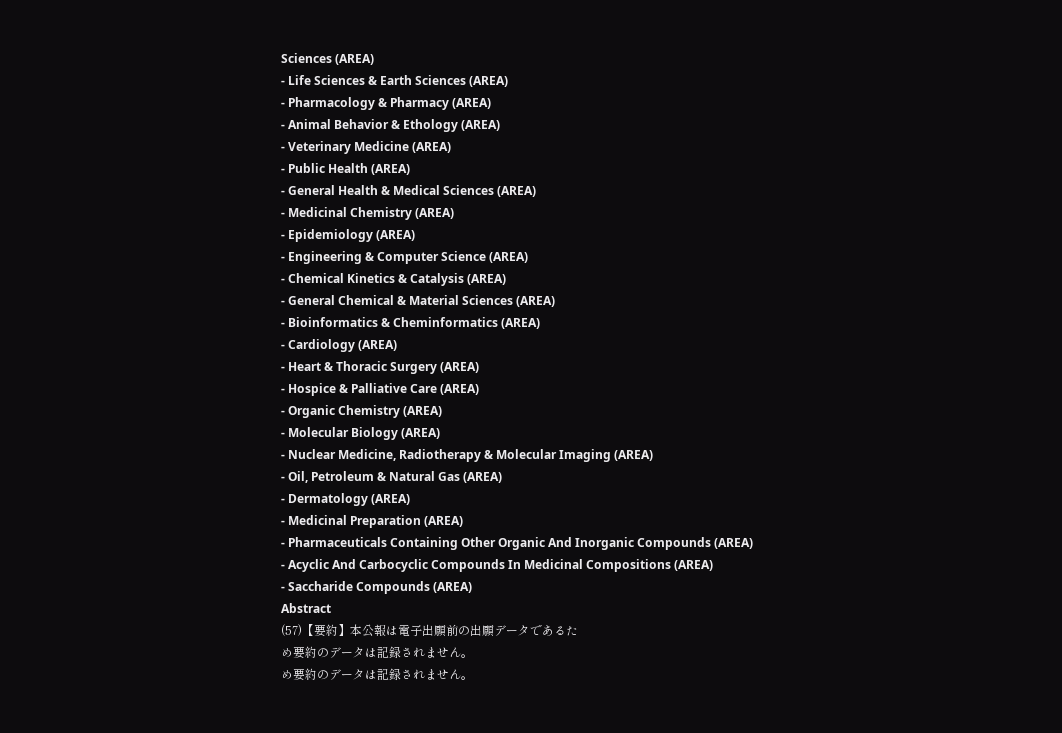Sciences (AREA)
- Life Sciences & Earth Sciences (AREA)
- Pharmacology & Pharmacy (AREA)
- Animal Behavior & Ethology (AREA)
- Veterinary Medicine (AREA)
- Public Health (AREA)
- General Health & Medical Sciences (AREA)
- Medicinal Chemistry (AREA)
- Epidemiology (AREA)
- Engineering & Computer Science (AREA)
- Chemical Kinetics & Catalysis (AREA)
- General Chemical & Material Sciences (AREA)
- Bioinformatics & Cheminformatics (AREA)
- Cardiology (AREA)
- Heart & Thoracic Surgery (AREA)
- Hospice & Palliative Care (AREA)
- Organic Chemistry (AREA)
- Molecular Biology (AREA)
- Nuclear Medicine, Radiotherapy & Molecular Imaging (AREA)
- Oil, Petroleum & Natural Gas (AREA)
- Dermatology (AREA)
- Medicinal Preparation (AREA)
- Pharmaceuticals Containing Other Organic And Inorganic Compounds (AREA)
- Acyclic And Carbocyclic Compounds In Medicinal Compositions (AREA)
- Saccharide Compounds (AREA)
Abstract
(57)【要約】本公報は電子出願前の出願データであるた
め要約のデータは記録されません。
め要約のデータは記録されません。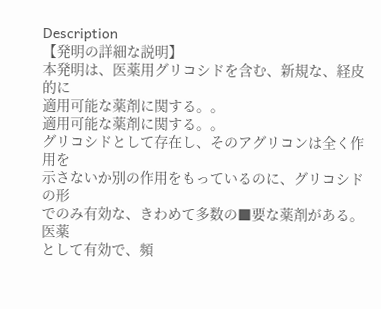Description
【発明の詳細な説明】
本発明は、医薬用グリコシドを含む、新規な、経皮的に
適用可能な薬剤に関する。。
適用可能な薬剤に関する。。
グリコシドとして存在し、そのアグリコンは全く作用を
示さないか別の作用をもっているのに、グリコシドの形
でのみ有効な、きわめて多数の■要な薬剤がある。医薬
として有効で、頻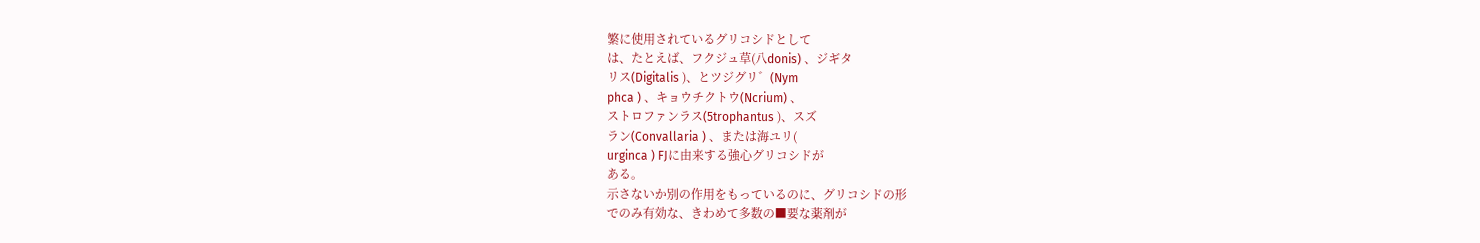繁に使用されているグリコシドとして
は、たとえば、フクジュ草(八donis) 、ジギタ
リス(Digitalis )、とツジグリ゛(Nym
phca ) 、キョウチクトウ(Ncrium) 、
ストロファンラス(5trophantus )、スズ
ラン(Convallaria ) 、または海ユリ(
urginca ) FJに由来する強心グリコシドが
ある。
示さないか別の作用をもっているのに、グリコシドの形
でのみ有効な、きわめて多数の■要な薬剤が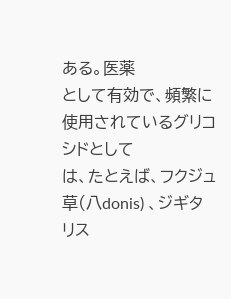ある。医薬
として有効で、頻繁に使用されているグリコシドとして
は、たとえば、フクジュ草(八donis) 、ジギタ
リス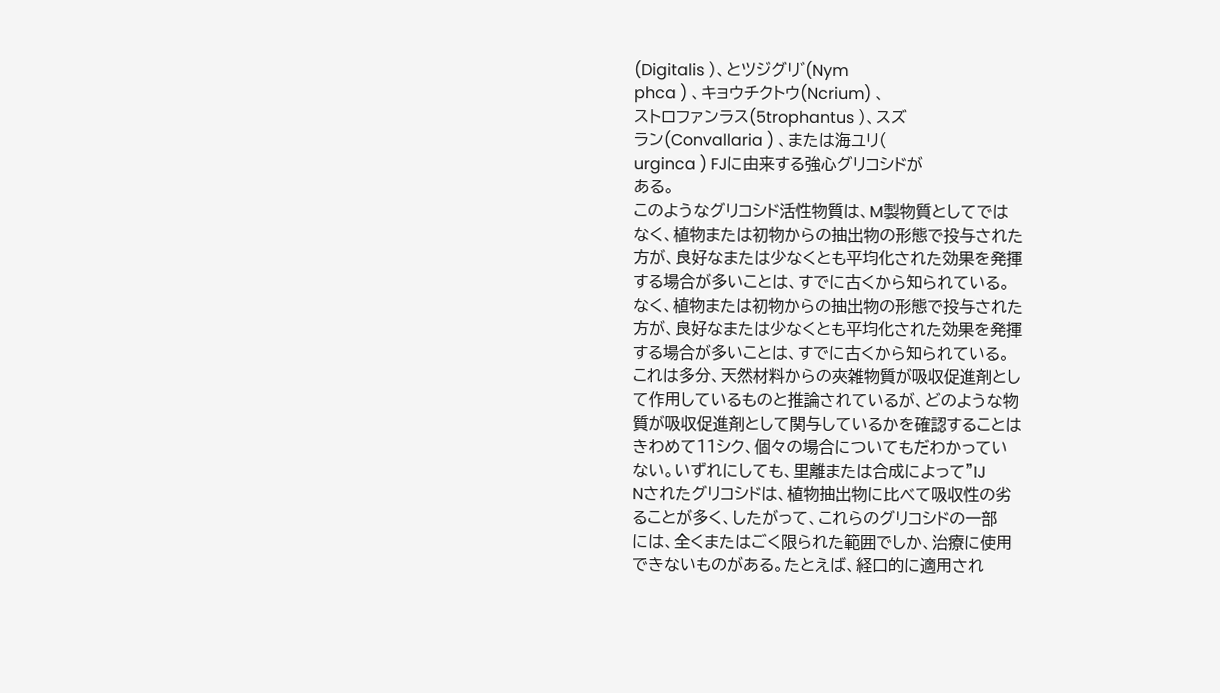(Digitalis )、とツジグリ゛(Nym
phca ) 、キョウチクトウ(Ncrium) 、
ストロファンラス(5trophantus )、スズ
ラン(Convallaria ) 、または海ユリ(
urginca ) FJに由来する強心グリコシドが
ある。
このようなグリコシド活性物質は、M製物質としてでは
なく、植物または初物からの抽出物の形態で投与された
方が、良好なまたは少なくとも平均化された効果を発揮
する場合が多いことは、すでに古くから知られている。
なく、植物または初物からの抽出物の形態で投与された
方が、良好なまたは少なくとも平均化された効果を発揮
する場合が多いことは、すでに古くから知られている。
これは多分、天然材料からの夾雑物質が吸収促進剤とし
て作用しているものと推論されているが、どのような物
質が吸収促進剤として関与しているかを確認することは
きわめて11シク、個々の場合についてもだわかってい
ない。いずれにしても、里離または合成によって”IJ
Nされたグリコシドは、植物抽出物に比べて吸収性の劣
ることが多く、したがって、これらのグリコシドの一部
には、全くまたはごく限られた範囲でしか、治療に使用
できないものがある。たとえば、経口的に適用され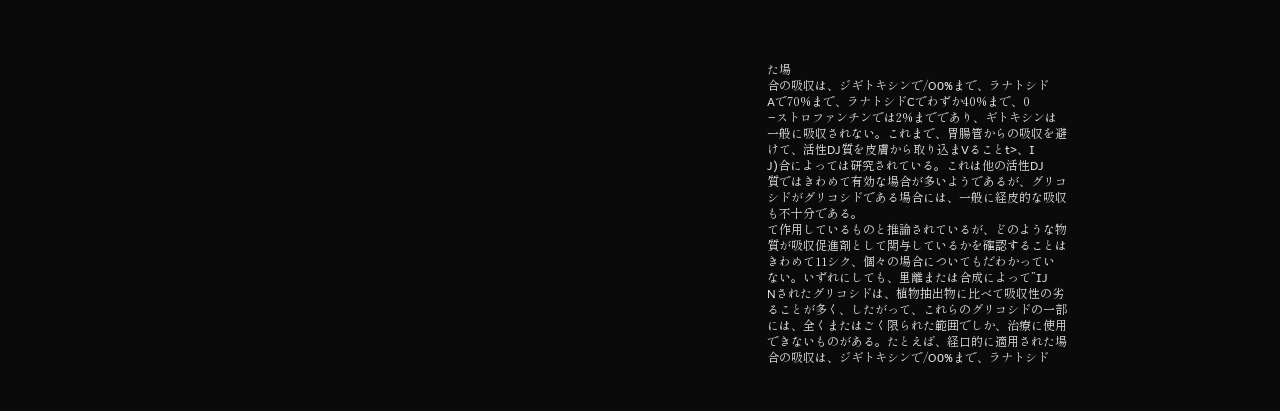た場
合の吸収は、ジギトキシンで/O0%まで、ラナトシド
Aで70%まで、ラナトシドCでわずか40%まで、0
−ストロファンチンでは2%までであり、ギトキシンは
一般に吸収されない。これまで、胃腸管からの吸収を避
けて、活性DJ質を皮膚から取り込まVることt>、I
J)合によっては研究されている。これは他の活性DJ
質ではきわめて有効な場合が多いようであるが、グリコ
シドがグリコシドである場合には、一般に経皮的な吸収
も不十分である。
て作用しているものと推論されているが、どのような物
質が吸収促進剤として関与しているかを確認することは
きわめて11シク、個々の場合についてもだわかってい
ない。いずれにしても、里離または合成によって”IJ
Nされたグリコシドは、植物抽出物に比べて吸収性の劣
ることが多く、したがって、これらのグリコシドの一部
には、全くまたはごく限られた範囲でしか、治療に使用
できないものがある。たとえば、経口的に適用された場
合の吸収は、ジギトキシンで/O0%まで、ラナトシド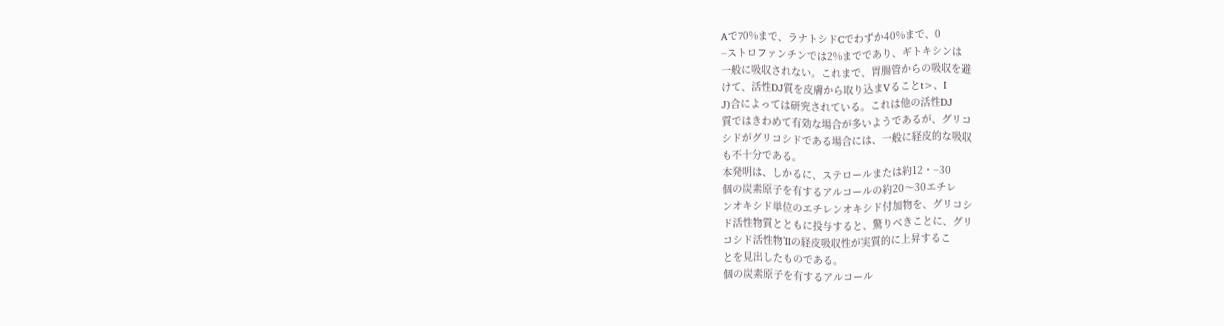Aで70%まで、ラナトシドCでわずか40%まで、0
−ストロファンチンでは2%までであり、ギトキシンは
一般に吸収されない。これまで、胃腸管からの吸収を避
けて、活性DJ質を皮膚から取り込まVることt>、I
J)合によっては研究されている。これは他の活性DJ
質ではきわめて有効な場合が多いようであるが、グリコ
シドがグリコシドである場合には、一般に経皮的な吸収
も不十分である。
本発明は、しかるに、ステロールまたは約12・−30
個の炭素原子を有するアルコールの約20〜30エチレ
ンオキシド単位のエチレンオキシド付加物を、グリコシ
ド活性物質とともに投与すると、驚りべきことに、グリ
コシド活性物’IIの経皮吸収性が実質的に上昇するこ
とを見出したものである。
個の炭素原子を有するアルコール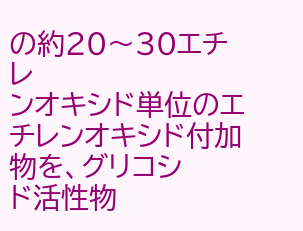の約20〜30エチレ
ンオキシド単位のエチレンオキシド付加物を、グリコシ
ド活性物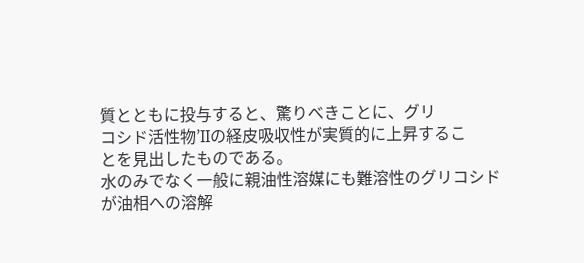質とともに投与すると、驚りべきことに、グリ
コシド活性物’IIの経皮吸収性が実質的に上昇するこ
とを見出したものである。
水のみでなく一般に親油性溶媒にも難溶性のグリコシド
が油相への溶解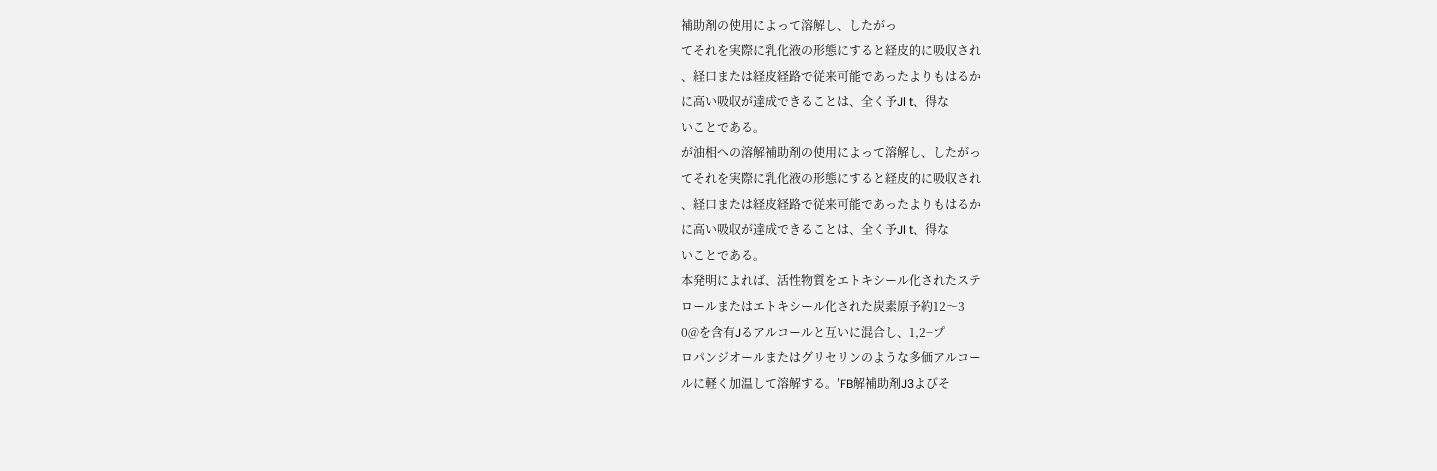補助剤の使用によって溶解し、したがっ
てそれを実際に乳化液の形態にすると経皮的に吸収され
、経口または経皮経路で従来可能であったよりもはるか
に高い吸収が達成できることは、全く予Jl t、得な
いことである。
が油相への溶解補助剤の使用によって溶解し、したがっ
てそれを実際に乳化液の形態にすると経皮的に吸収され
、経口または経皮経路で従来可能であったよりもはるか
に高い吸収が達成できることは、全く予Jl t、得な
いことである。
本発明によれば、活性物質をエトキシール化されたステ
ロールまたはエトキシール化された炭素原予約12〜3
0@を含有Jるアルコールと互いに混合し、1,2−プ
ロパンジオールまたはグリセリンのような多価アルコー
ルに軽く加温して溶解する。′FB解補助剤J3よびそ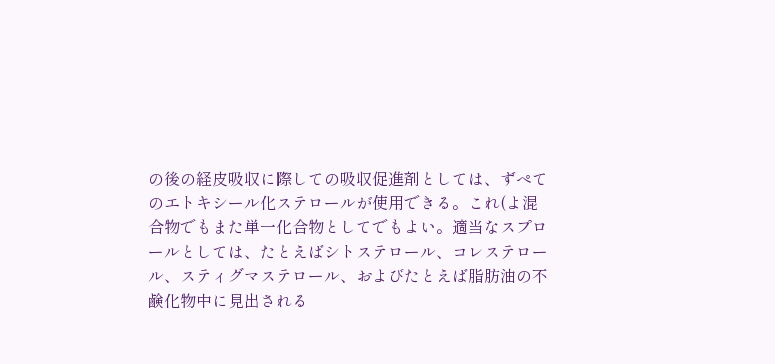の後の経皮吸収に際しての吸収促進剤としては、ずぺて
のエトキシール化ステロールが使用できる。これ(よ混
合物でもまた単一化合物としてでもよい。適当なスプロ
ールとしては、たとえばシトステロール、コレステロー
ル、スティグマステロール、およびたとえば脂肪油の不
鹸化物中に見出される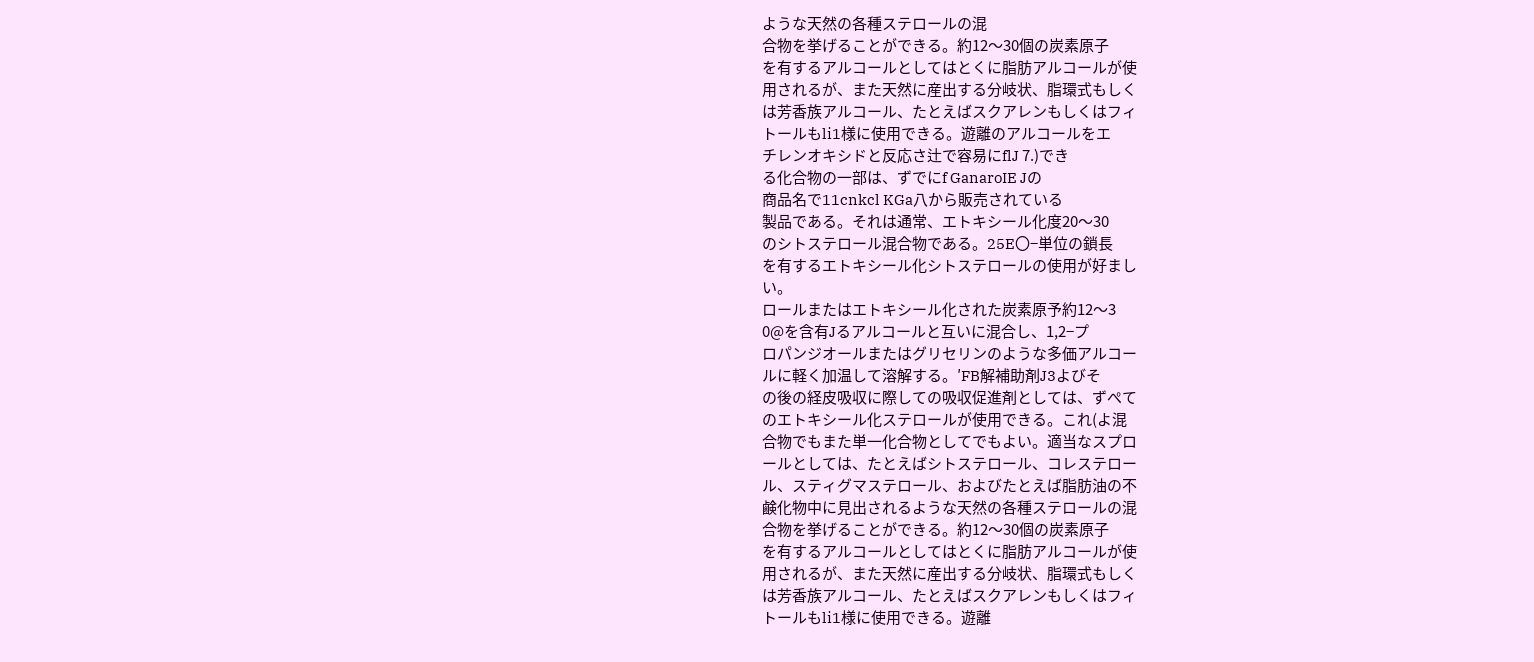ような天然の各種ステロールの混
合物を挙げることができる。約12〜30個の炭素原子
を有するアルコールとしてはとくに脂肪アルコールが使
用されるが、また天然に産出する分岐状、脂環式もしく
は芳香族アルコール、たとえばスクアレンもしくはフィ
トールもli1様に使用できる。遊離のアルコールをエ
チレンオキシドと反応さ辻で容易にflJ 7.)でき
る化合物の一部は、ずでにf GanaroIE Jの
商品名で11cnkcl KGa八から販売されている
製品である。それは通常、エトキシール化度20〜30
のシトステロール混合物である。25E〇−単位の鎖長
を有するエトキシール化シトステロールの使用が好まし
い。
ロールまたはエトキシール化された炭素原予約12〜3
0@を含有Jるアルコールと互いに混合し、1,2−プ
ロパンジオールまたはグリセリンのような多価アルコー
ルに軽く加温して溶解する。′FB解補助剤J3よびそ
の後の経皮吸収に際しての吸収促進剤としては、ずぺて
のエトキシール化ステロールが使用できる。これ(よ混
合物でもまた単一化合物としてでもよい。適当なスプロ
ールとしては、たとえばシトステロール、コレステロー
ル、スティグマステロール、およびたとえば脂肪油の不
鹸化物中に見出されるような天然の各種ステロールの混
合物を挙げることができる。約12〜30個の炭素原子
を有するアルコールとしてはとくに脂肪アルコールが使
用されるが、また天然に産出する分岐状、脂環式もしく
は芳香族アルコール、たとえばスクアレンもしくはフィ
トールもli1様に使用できる。遊離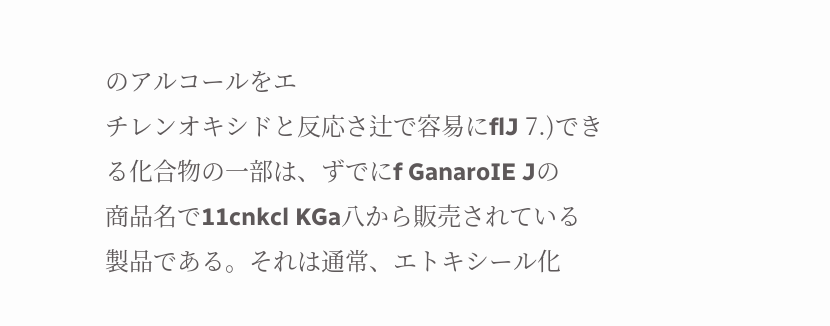のアルコールをエ
チレンオキシドと反応さ辻で容易にflJ 7.)でき
る化合物の一部は、ずでにf GanaroIE Jの
商品名で11cnkcl KGa八から販売されている
製品である。それは通常、エトキシール化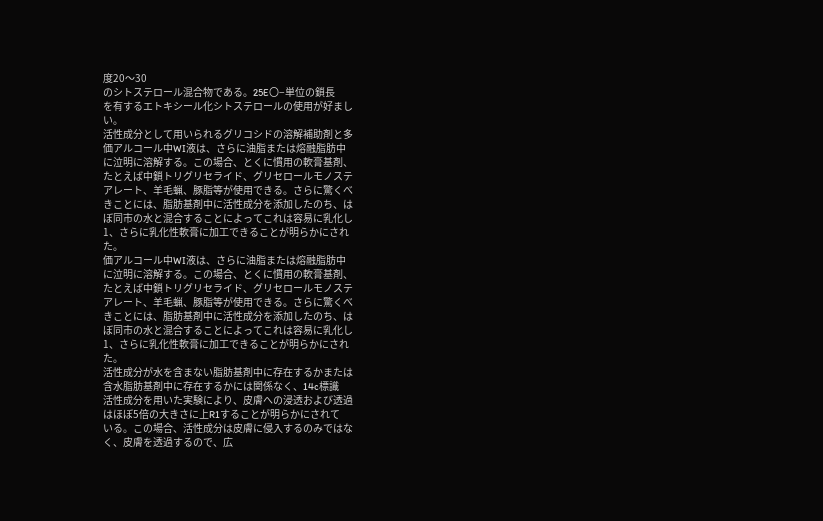度20〜30
のシトステロール混合物である。25E〇−単位の鎖長
を有するエトキシール化シトステロールの使用が好まし
い。
活性成分として用いられるグリコシドの溶解補助剤と多
価アルコール中WI液は、さらに油脂または熔融脂肪中
に泣明に溶解する。この場合、とくに慣用の軟膏基剤、
たとえば中鎖トリグリセライド、グリセロールモノステ
アレート、羊毛蝋、豚脂等が使用できる。さらに驚くべ
きことには、脂肪基剤中に活性成分を添加したのち、は
ぼ同市の水と混合することによってこれは容易に乳化し
1、さらに乳化性軟膏に加工できることが明らかにされ
た。
価アルコール中WI液は、さらに油脂または熔融脂肪中
に泣明に溶解する。この場合、とくに慣用の軟膏基剤、
たとえば中鎖トリグリセライド、グリセロールモノステ
アレート、羊毛蝋、豚脂等が使用できる。さらに驚くべ
きことには、脂肪基剤中に活性成分を添加したのち、は
ぼ同市の水と混合することによってこれは容易に乳化し
1、さらに乳化性軟膏に加工できることが明らかにされ
た。
活性成分が水を含まない脂肪基剤中に存在するかまたは
含水脂肪基剤中に存在するかには関係なく、14c標識
活性成分を用いた実験により、皮膚への浸透および透過
はほぼ5倍の大きさに上R1することが明らかにされて
いる。この場合、活性成分は皮膚に侵入するのみではな
く、皮膚を透過するので、広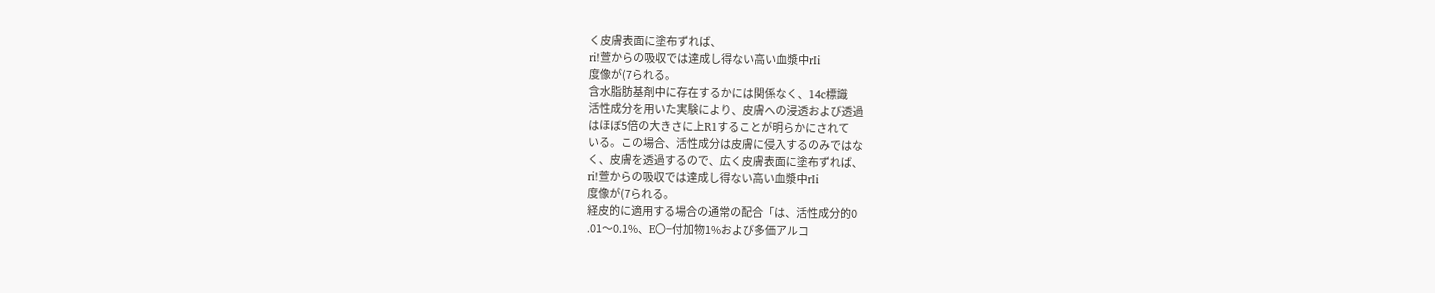く皮膚表面に塗布ずれば、
ri!萱からの吸収では達成し得ない高い血漿中rIi
度像が(7られる。
含水脂肪基剤中に存在するかには関係なく、14c標識
活性成分を用いた実験により、皮膚への浸透および透過
はほぼ5倍の大きさに上R1することが明らかにされて
いる。この場合、活性成分は皮膚に侵入するのみではな
く、皮膚を透過するので、広く皮膚表面に塗布ずれば、
ri!萱からの吸収では達成し得ない高い血漿中rIi
度像が(7られる。
経皮的に適用する場合の通常の配合「は、活性成分的0
.01〜0.1%、E〇−付加物1%および多価アルコ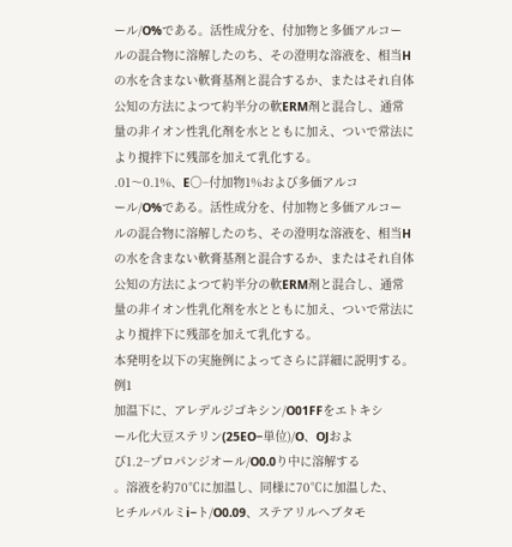ール/O%である。活性成分を、付加物と多価アルコー
ルの混合物に溶解したのち、その澄明な溶液を、相当H
の水を含まない軟膏基剤と混合するか、またはそれ自体
公知の方法によつて約半分の軟ERM剤と混合し、通常
量の非イオン性乳化剤を水とともに加え、ついで常法に
より撹拌下に残部を加えて乳化する。
.01〜0.1%、E〇−付加物1%および多価アルコ
ール/O%である。活性成分を、付加物と多価アルコー
ルの混合物に溶解したのち、その澄明な溶液を、相当H
の水を含まない軟膏基剤と混合するか、またはそれ自体
公知の方法によつて約半分の軟ERM剤と混合し、通常
量の非イオン性乳化剤を水とともに加え、ついで常法に
より撹拌下に残部を加えて乳化する。
本発明を以下の実施例によってさらに詳細に説明する。
例1
加温下に、アレデルジゴキシン/O01FFをエトキシ
ール化大豆ステリン(25EO−単位)/O、OJおよ
び1.2−プロパンジオール/O0.0り中に溶解する
。溶液を約70℃に加温し、同様に70℃に加温した、
ヒチルパルミi−ト/O0.09、ステアリルヘブタモ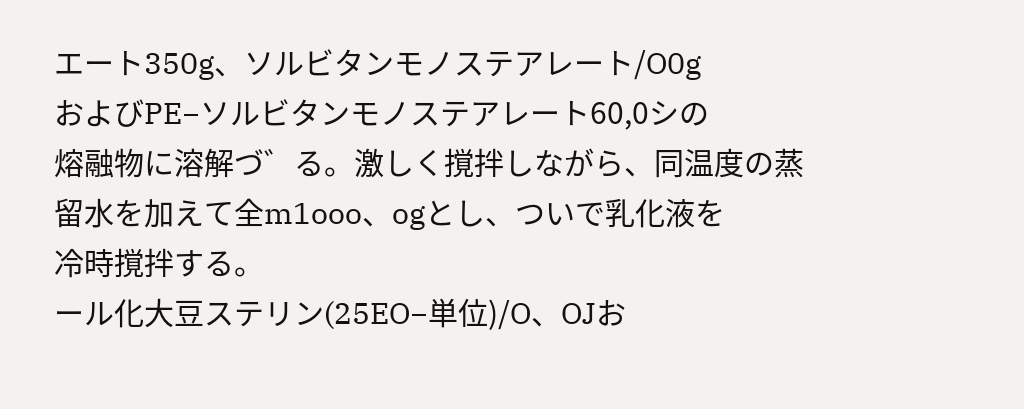エート350g、ソルビタンモノステアレート/O0g
およびPE−ソルビタンモノステアレート60,0シの
熔融物に溶解づ゛る。激しく撹拌しながら、同温度の蒸
留水を加えて全m1ooo、ogとし、ついで乳化液を
冷時撹拌する。
ール化大豆ステリン(25EO−単位)/O、OJお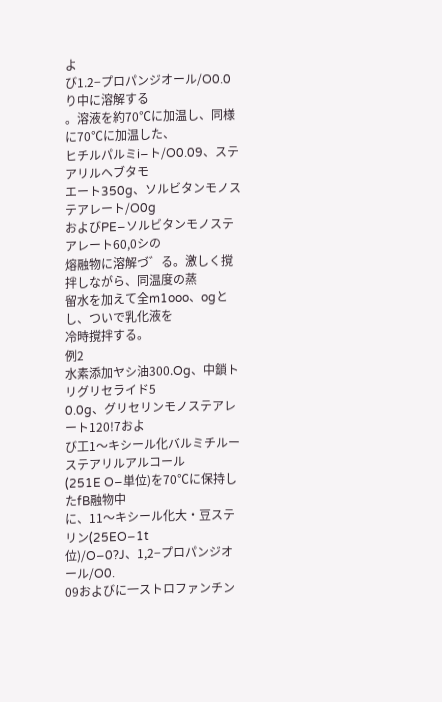よ
び1.2−プロパンジオール/O0.0り中に溶解する
。溶液を約70℃に加温し、同様に70℃に加温した、
ヒチルパルミi−ト/O0.09、ステアリルヘブタモ
エート350g、ソルビタンモノステアレート/O0g
およびPE−ソルビタンモノステアレート60,0シの
熔融物に溶解づ゛る。激しく撹拌しながら、同温度の蒸
留水を加えて全m1ooo、ogとし、ついで乳化液を
冷時撹拌する。
例2
水素添加ヤシ油300.Og、中鎖トリグリセライド5
0.0g、グリセリンモノステアレート120!7およ
び工1〜キシール化バルミチルーステアリルアルコール
(251E O−単位)を70℃に保持したfB融物中
に、11〜キシール化大・豆ステリン(25EO−1t
位)/O−0?J、1,2−プロパンジオール/O0.
09およびに一ストロファンチン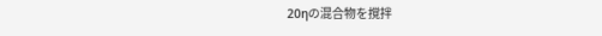20ηの混合物を撹拌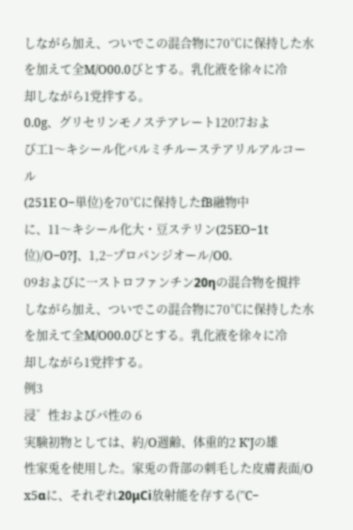しながら加え、ついでこの混合物に70℃に保持した水
を加えて全M/O00.0びとする。乳化液を徐々に冷
却しながら1党拌する。
0.0g、グリセリンモノステアレート120!7およ
び工1〜キシール化バルミチルーステアリルアルコール
(251E O−単位)を70℃に保持したfB融物中
に、11〜キシール化大・豆ステリン(25EO−1t
位)/O−0?J、1,2−プロパンジオール/O0.
09およびに一ストロファンチン20ηの混合物を撹拌
しながら加え、ついでこの混合物に70℃に保持した水
を加えて全M/O00.0びとする。乳化液を徐々に冷
却しながら1党拌する。
例3
浸゛性およびパ性の 6
実験初物としては、約/O週齢、体重的2 K’Jの雄
性家兎を使用した。家兎の背部の刺毛した皮膚表面/O
x5αに、それぞれ20μCi放射能を存する(”C−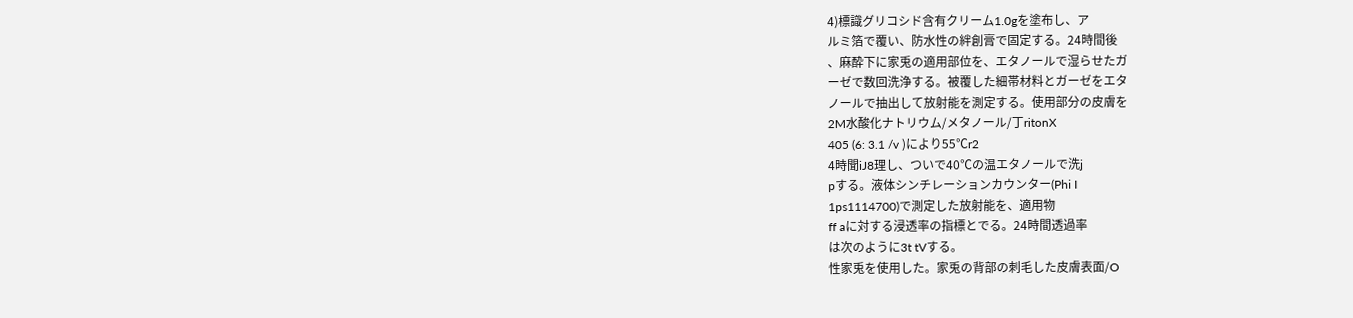4)標識グリコシド含有クリーム1.0gを塗布し、ア
ルミ箔で覆い、防水性の絆創膏で固定する。24時間後
、麻酔下に家兎の適用部位を、エタノールで湿らせたガ
ーゼで数回洗浄する。被覆した細帯材料とガーゼをエタ
ノールで抽出して放射能を測定する。使用部分の皮膚を
2M水酸化ナトリウム/メタノール/丁ritonX
405 (6: 3.1 /v )により55℃r2
4時聞iJ8理し、ついで40℃の温エタノールで洗j
pする。液体シンチレーションカウンター(Phi I
1ps1114700)で測定した放射能を、適用物
ff aに対する浸透率の指標とでる。24時間透過率
は次のように3t tVする。
性家兎を使用した。家兎の背部の刺毛した皮膚表面/O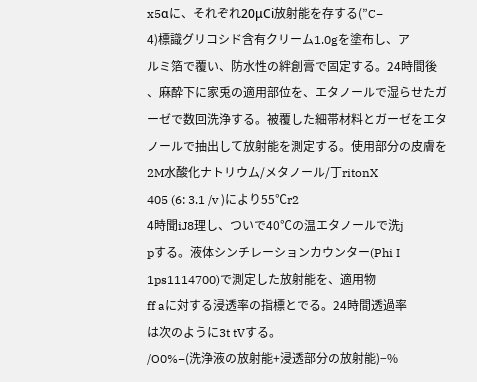x5αに、それぞれ20μCi放射能を存する(”C−
4)標識グリコシド含有クリーム1.0gを塗布し、ア
ルミ箔で覆い、防水性の絆創膏で固定する。24時間後
、麻酔下に家兎の適用部位を、エタノールで湿らせたガ
ーゼで数回洗浄する。被覆した細帯材料とガーゼをエタ
ノールで抽出して放射能を測定する。使用部分の皮膚を
2M水酸化ナトリウム/メタノール/丁ritonX
405 (6: 3.1 /v )により55℃r2
4時聞iJ8理し、ついで40℃の温エタノールで洗j
pする。液体シンチレーションカウンター(Phi I
1ps1114700)で測定した放射能を、適用物
ff aに対する浸透率の指標とでる。24時間透過率
は次のように3t tVする。
/O0%−(洗浄液の放射能+浸透部分の放射能)−%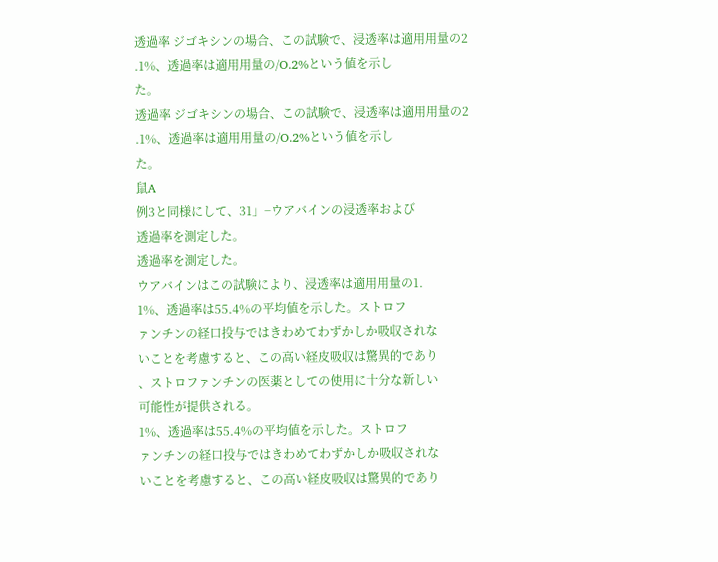透過率 ジゴキシンの場合、この試験で、浸透率は適用用量の2
.1%、透過率は適用用量の/O.2%という値を示し
た。
透過率 ジゴキシンの場合、この試験で、浸透率は適用用量の2
.1%、透過率は適用用量の/O.2%という値を示し
た。
鼠A
例3と同様にして、31」−ウアバインの浸透率および
透過率を測定した。
透過率を測定した。
ウアバインはこの試験により、浸透率は適用用量の1.
1%、透過率は55.4%の平均値を示した。ストロフ
ァンチンの経口投与ではきわめてわずかしか吸収されな
いことを考慮すると、この高い経皮吸収は驚異的であり
、ストロファンチンの医薬としての使用に十分な新しい
可能性が提供される。
1%、透過率は55.4%の平均値を示した。ストロフ
ァンチンの経口投与ではきわめてわずかしか吸収されな
いことを考慮すると、この高い経皮吸収は驚異的であり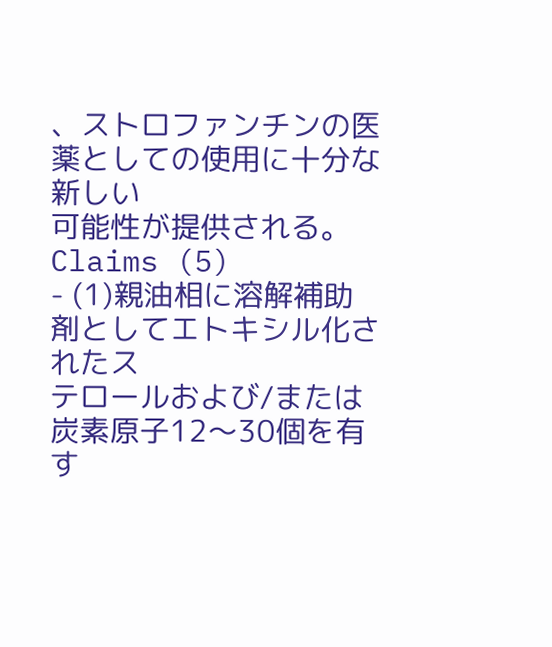、ストロファンチンの医薬としての使用に十分な新しい
可能性が提供される。
Claims (5)
- (1)親油相に溶解補助剤としてエトキシル化されたス
テロールおよび/または炭素原子12〜30個を有す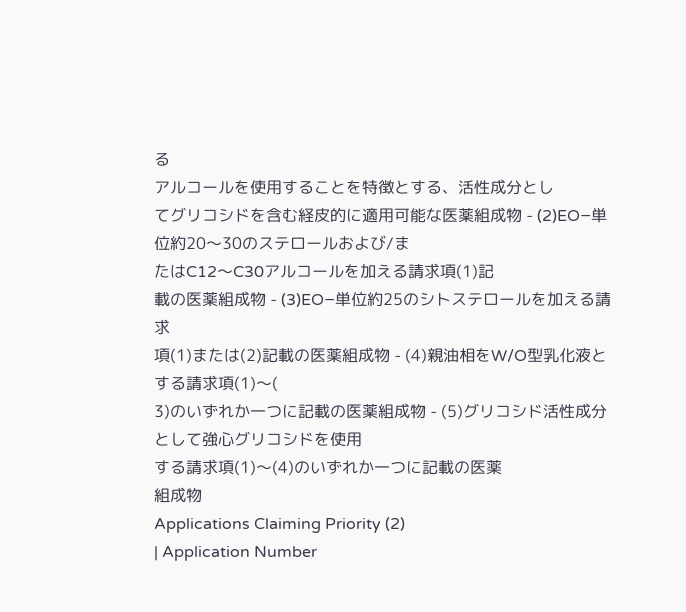る
アルコールを使用することを特徴とする、活性成分とし
てグリコシドを含む経皮的に適用可能な医薬組成物 - (2)EO−単位約20〜30のステロールおよび/ま
たはC12〜C30アルコールを加える請求項(1)記
載の医薬組成物 - (3)EO−単位約25のシトステロールを加える請求
項(1)または(2)記載の医薬組成物 - (4)親油相をW/O型乳化液とする請求項(1)〜(
3)のいずれか一つに記載の医薬組成物 - (5)グリコシド活性成分として強心グリコシドを使用
する請求項(1)〜(4)のいずれか一つに記載の医薬
組成物
Applications Claiming Priority (2)
| Application Number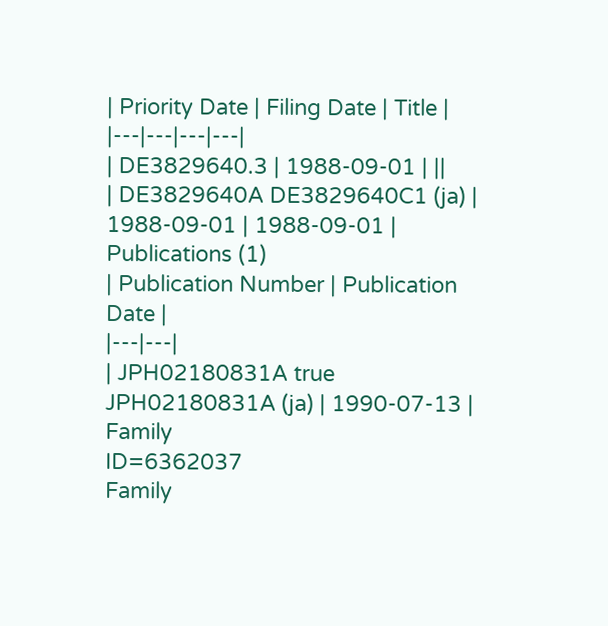| Priority Date | Filing Date | Title |
|---|---|---|---|
| DE3829640.3 | 1988-09-01 | ||
| DE3829640A DE3829640C1 (ja) | 1988-09-01 | 1988-09-01 |
Publications (1)
| Publication Number | Publication Date |
|---|---|
| JPH02180831A true JPH02180831A (ja) | 1990-07-13 |
Family
ID=6362037
Family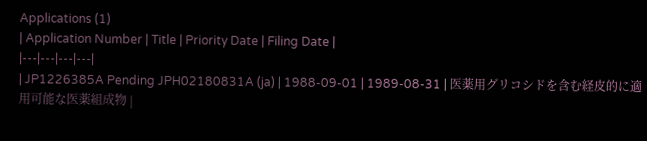Applications (1)
| Application Number | Title | Priority Date | Filing Date |
|---|---|---|---|
| JP1226385A Pending JPH02180831A (ja) | 1988-09-01 | 1989-08-31 | 医薬用グリコシドを含む経皮的に適用可能な医薬組成物 |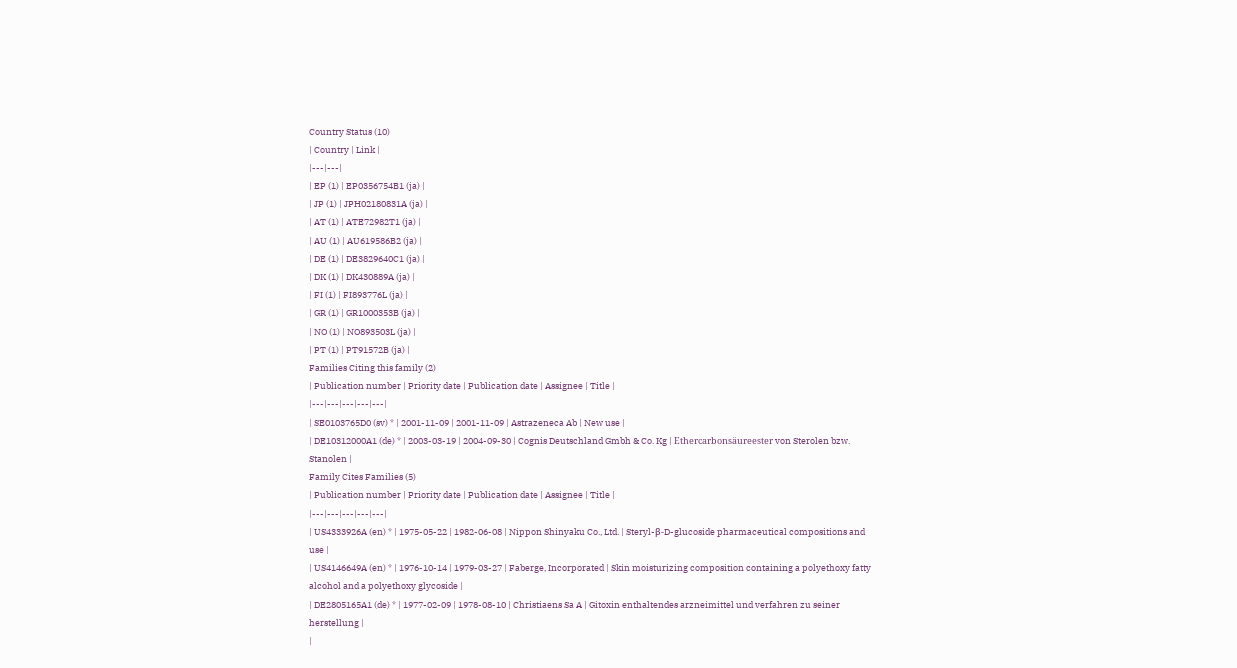Country Status (10)
| Country | Link |
|---|---|
| EP (1) | EP0356754B1 (ja) |
| JP (1) | JPH02180831A (ja) |
| AT (1) | ATE72982T1 (ja) |
| AU (1) | AU619586B2 (ja) |
| DE (1) | DE3829640C1 (ja) |
| DK (1) | DK430889A (ja) |
| FI (1) | FI893776L (ja) |
| GR (1) | GR1000353B (ja) |
| NO (1) | NO893503L (ja) |
| PT (1) | PT91572B (ja) |
Families Citing this family (2)
| Publication number | Priority date | Publication date | Assignee | Title |
|---|---|---|---|---|
| SE0103765D0 (sv) * | 2001-11-09 | 2001-11-09 | Astrazeneca Ab | New use |
| DE10312000A1 (de) * | 2003-03-19 | 2004-09-30 | Cognis Deutschland Gmbh & Co. Kg | Ethercarbonsäureester von Sterolen bzw. Stanolen |
Family Cites Families (5)
| Publication number | Priority date | Publication date | Assignee | Title |
|---|---|---|---|---|
| US4333926A (en) * | 1975-05-22 | 1982-06-08 | Nippon Shinyaku Co., Ltd. | Steryl-β-D-glucoside pharmaceutical compositions and use |
| US4146649A (en) * | 1976-10-14 | 1979-03-27 | Faberge, Incorporated | Skin moisturizing composition containing a polyethoxy fatty alcohol and a polyethoxy glycoside |
| DE2805165A1 (de) * | 1977-02-09 | 1978-08-10 | Christiaens Sa A | Gitoxin enthaltendes arzneimittel und verfahren zu seiner herstellung |
|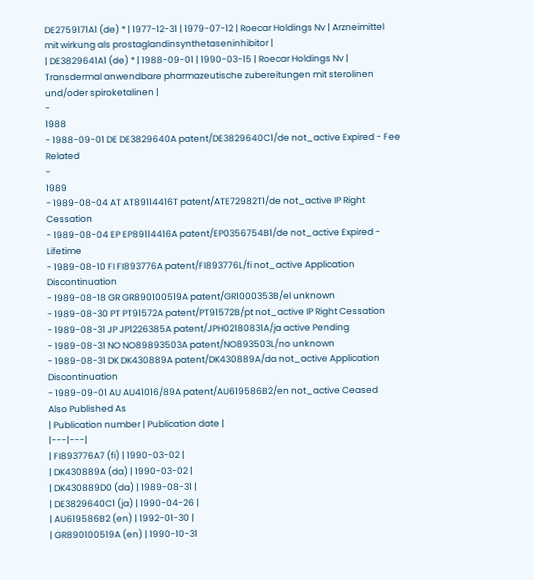DE2759171A1 (de) * | 1977-12-31 | 1979-07-12 | Roecar Holdings Nv | Arzneimittel mit wirkung als prostaglandinsynthetaseninhibitor |
| DE3829641A1 (de) * | 1988-09-01 | 1990-03-15 | Roecar Holdings Nv | Transdermal anwendbare pharmazeutische zubereitungen mit sterolinen und/oder spiroketalinen |
-
1988
- 1988-09-01 DE DE3829640A patent/DE3829640C1/de not_active Expired - Fee Related
-
1989
- 1989-08-04 AT AT89114416T patent/ATE72982T1/de not_active IP Right Cessation
- 1989-08-04 EP EP89114416A patent/EP0356754B1/de not_active Expired - Lifetime
- 1989-08-10 FI FI893776A patent/FI893776L/fi not_active Application Discontinuation
- 1989-08-18 GR GR890100519A patent/GR1000353B/el unknown
- 1989-08-30 PT PT91572A patent/PT91572B/pt not_active IP Right Cessation
- 1989-08-31 JP JP1226385A patent/JPH02180831A/ja active Pending
- 1989-08-31 NO NO89893503A patent/NO893503L/no unknown
- 1989-08-31 DK DK430889A patent/DK430889A/da not_active Application Discontinuation
- 1989-09-01 AU AU41016/89A patent/AU619586B2/en not_active Ceased
Also Published As
| Publication number | Publication date |
|---|---|
| FI893776A7 (fi) | 1990-03-02 |
| DK430889A (da) | 1990-03-02 |
| DK430889D0 (da) | 1989-08-31 |
| DE3829640C1 (ja) | 1990-04-26 |
| AU619586B2 (en) | 1992-01-30 |
| GR890100519A (en) | 1990-10-31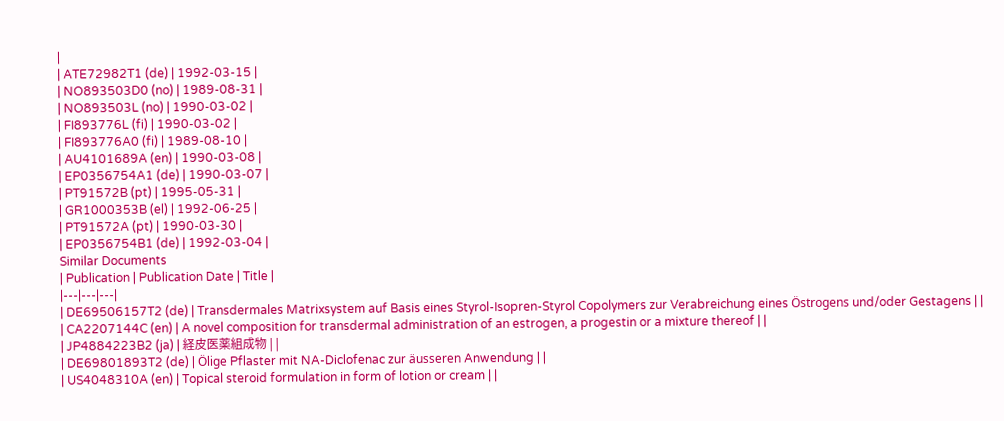|
| ATE72982T1 (de) | 1992-03-15 |
| NO893503D0 (no) | 1989-08-31 |
| NO893503L (no) | 1990-03-02 |
| FI893776L (fi) | 1990-03-02 |
| FI893776A0 (fi) | 1989-08-10 |
| AU4101689A (en) | 1990-03-08 |
| EP0356754A1 (de) | 1990-03-07 |
| PT91572B (pt) | 1995-05-31 |
| GR1000353B (el) | 1992-06-25 |
| PT91572A (pt) | 1990-03-30 |
| EP0356754B1 (de) | 1992-03-04 |
Similar Documents
| Publication | Publication Date | Title |
|---|---|---|
| DE69506157T2 (de) | Transdermales Matrixsystem auf Basis eines Styrol-Isopren-Styrol Copolymers zur Verabreichung eines Östrogens und/oder Gestagens | |
| CA2207144C (en) | A novel composition for transdermal administration of an estrogen, a progestin or a mixture thereof | |
| JP4884223B2 (ja) | 経皮医薬組成物 | |
| DE69801893T2 (de) | Ölige Pflaster mit NA-Diclofenac zur äusseren Anwendung | |
| US4048310A (en) | Topical steroid formulation in form of lotion or cream | |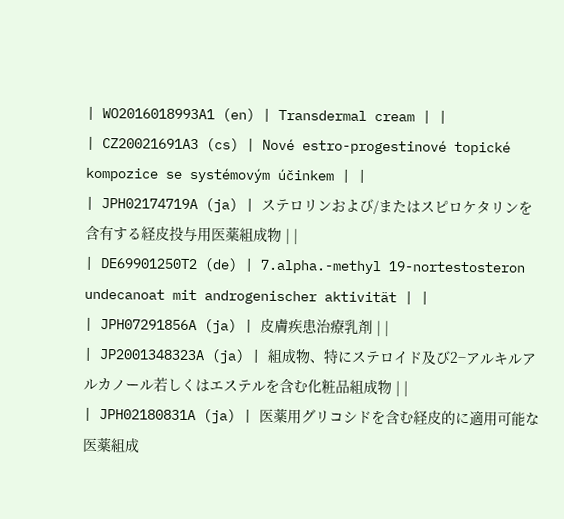| WO2016018993A1 (en) | Transdermal cream | |
| CZ20021691A3 (cs) | Nové estro-progestinové topické kompozice se systémovým účinkem | |
| JPH02174719A (ja) | ステロリンおよび/またはスピロケタリンを含有する経皮投与用医薬組成物 | |
| DE69901250T2 (de) | 7.alpha.-methyl 19-nortestosteron undecanoat mit androgenischer aktivität | |
| JPH07291856A (ja) | 皮膚疾患治療乳剤 | |
| JP2001348323A (ja) | 組成物、特にステロイド及び2−アルキルアルカノール若しくはエステルを含む化粧品組成物 | |
| JPH02180831A (ja) | 医薬用グリコシドを含む経皮的に適用可能な医薬組成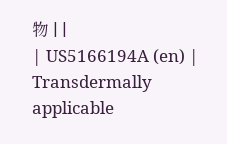物 | |
| US5166194A (en) | Transdermally applicable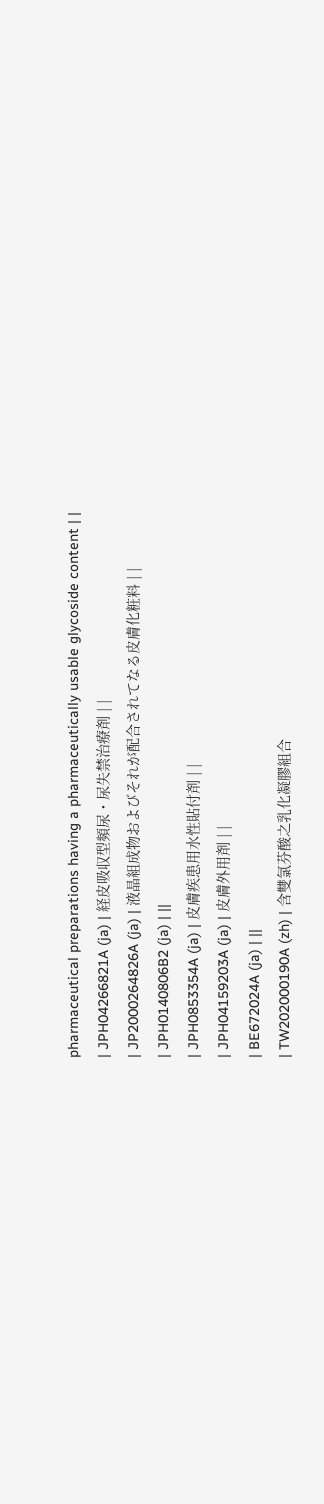pharmaceutical preparations having a pharmaceutically usable glycoside content | |
| JPH04266821A (ja) | 経皮吸収型頻尿・尿失禁治療剤 | |
| JP2000264826A (ja) | 液晶組成物およびそれが配合されてなる皮膚化粧料 | |
| JPH0140806B2 (ja) | ||
| JPH0853354A (ja) | 皮膚疾患用水性貼付剤 | |
| JPH04159203A (ja) | 皮膚外用剤 | |
| BE672024A (ja) | ||
| TW202000190A (zh) | 含雙氯芬酸之乳化凝膠組合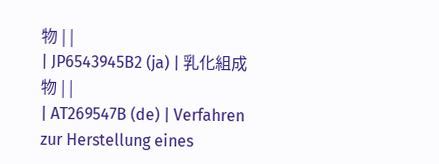物 | |
| JP6543945B2 (ja) | 乳化組成物 | |
| AT269547B (de) | Verfahren zur Herstellung eines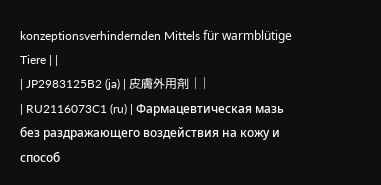konzeptionsverhindernden Mittels für warmblütige Tiere | |
| JP2983125B2 (ja) | 皮膚外用剤 | |
| RU2116073C1 (ru) | Фармацевтическая мазь без раздражающего воздействия на кожу и способ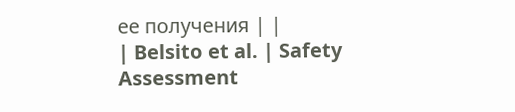ее получения | |
| Belsito et al. | Safety Assessment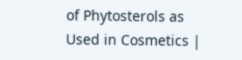of Phytosterols as Used in Cosmetics |